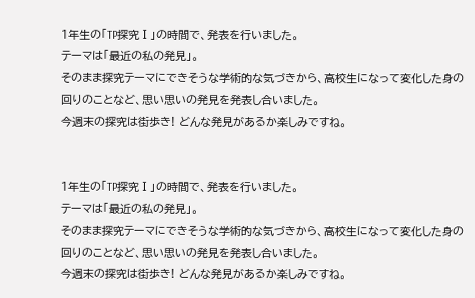1年生の「TP探究Ⅰ」の時間で、発表を行いました。
テーマは「最近の私の発見」。
そのまま探究テーマにできそうな学術的な気づきから、高校生になって変化した身の回りのことなど、思い思いの発見を発表し合いました。
今週末の探究は街歩き! どんな発見があるか楽しみですね。


1年生の「TP探究Ⅰ」の時間で、発表を行いました。
テーマは「最近の私の発見」。
そのまま探究テーマにできそうな学術的な気づきから、高校生になって変化した身の回りのことなど、思い思いの発見を発表し合いました。
今週末の探究は街歩き! どんな発見があるか楽しみですね。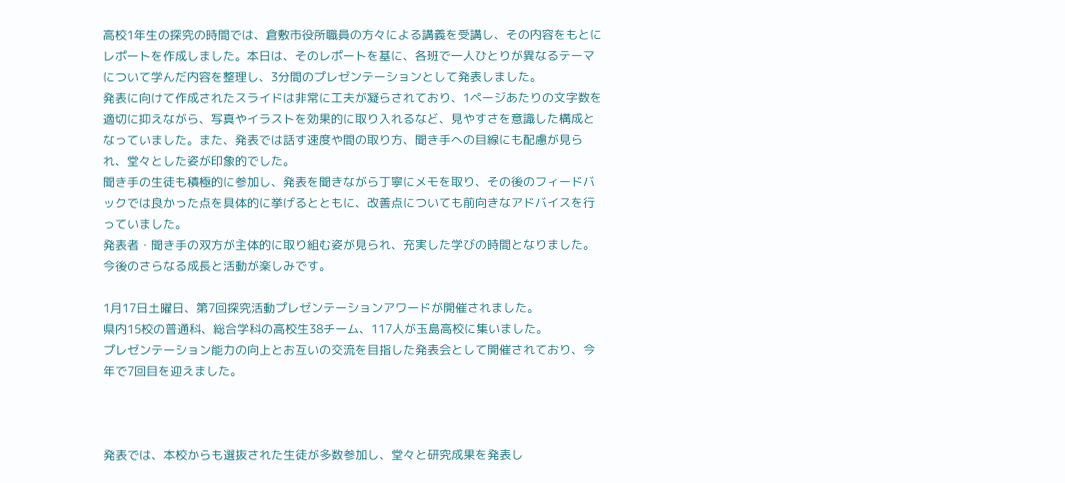高校1年生の探究の時間では、倉敷市役所職員の方々による講義を受講し、その内容をもとにレポートを作成しました。本日は、そのレポートを基に、各班で一人ひとりが異なるテーマについて学んだ内容を整理し、3分間のプレゼンテーションとして発表しました。
発表に向けて作成されたスライドは非常に工夫が凝らされており、1ページあたりの文字数を適切に抑えながら、写真やイラストを効果的に取り入れるなど、見やすさを意識した構成となっていました。また、発表では話す速度や間の取り方、聞き手への目線にも配慮が見られ、堂々とした姿が印象的でした。
聞き手の生徒も積極的に参加し、発表を聞きながら丁寧にメモを取り、その後のフィードバックでは良かった点を具体的に挙げるとともに、改善点についても前向きなアドバイスを行っていました。
発表者・聞き手の双方が主体的に取り組む姿が見られ、充実した学びの時間となりました。今後のさらなる成長と活動が楽しみです。

1月17日土曜日、第7回探究活動プレゼンテーションアワードが開催されました。
県内15校の普通科、総合学科の高校生38チーム、117人が玉島高校に集いました。
プレゼンテーション能力の向上とお互いの交流を目指した発表会として開催されており、今年で7回目を迎えました。



発表では、本校からも選抜された生徒が多数参加し、堂々と研究成果を発表し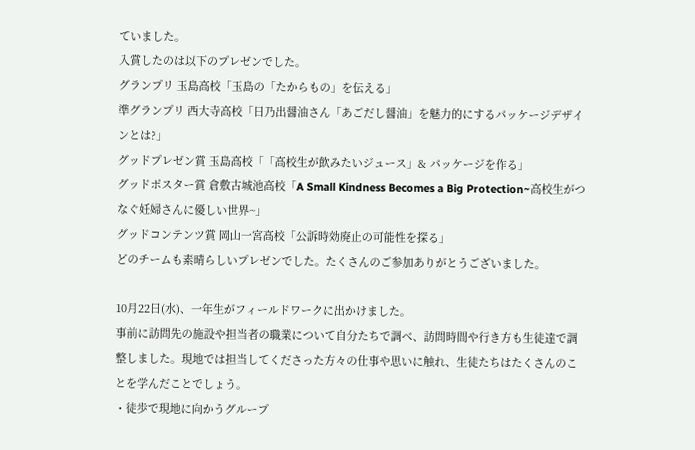ていました。
入賞したのは以下のプレゼンでした。
グランプリ 玉島高校「玉島の「たからもの」を伝える」
準グランプリ 西大寺高校「⽇乃出醤油さん「あごだし醤油」を魅⼒的にするパッケージデザインとは?」
グッドプレゼン賞 玉島高校「「高校生が飲みたいジュース」& パッケージを作る」
グッドポスター賞 倉敷古城池高校「A Small Kindness Becomes a Big Protection~高校生がつなぐ妊婦さんに優しい世界~」
グッドコンテンツ賞 岡山一宮高校「公訴時効廃止の可能性を探る」
どのチームも素晴らしいプレゼンでした。たくさんのご参加ありがとうございました。

10月22日(水)、一年生がフィールドワークに出かけました。
事前に訪問先の施設や担当者の職業について自分たちで調べ、訪問時間や行き方も生徒達で調整しました。現地では担当してくださった方々の仕事や思いに触れ、生徒たちはたくさんのことを学んだことでしょう。
・徒歩で現地に向かうグループ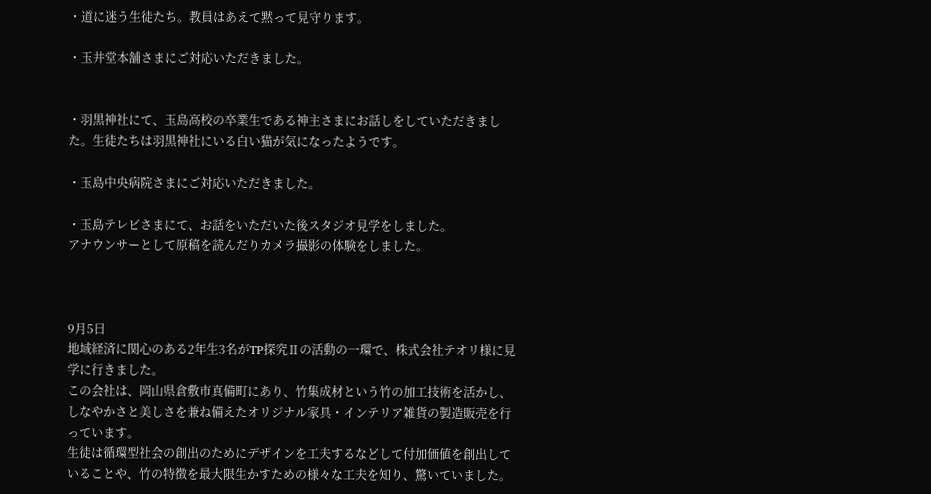・道に迷う生徒たち。教員はあえて黙って見守ります。

・玉井堂本舗さまにご対応いただきました。


・羽黒神社にて、玉島高校の卒業生である神主さまにお話しをしていただきました。生徒たちは羽黒神社にいる白い猫が気になったようです。

・玉島中央病院さまにご対応いただきました。

・玉島テレビさまにて、お話をいただいた後スタジオ見学をしました。
アナウンサーとして原稿を読んだりカメラ撮影の体験をしました。



9月5日
地域経済に関心のある2年生3名がTP探究Ⅱの活動の一環で、株式会社テオリ様に見学に行きました。
この会社は、岡山県倉敷市真備町にあり、竹集成材という竹の加工技術を活かし、しなやかさと美しさを兼ね備えたオリジナル家具・インテリア雑貨の製造販売を行っています。
生徒は循環型社会の創出のためにデザインを工夫するなどして付加価値を創出していることや、竹の特徴を最大限生かすための様々な工夫を知り、驚いていました。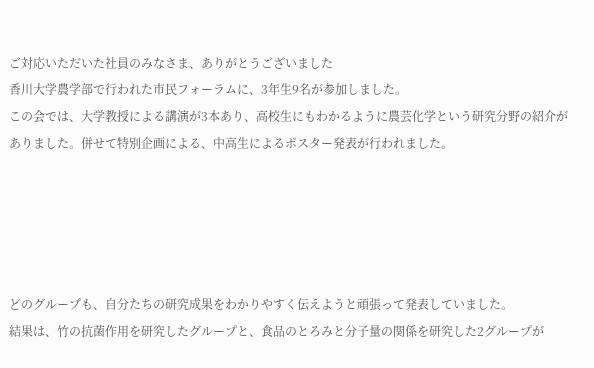ご対応いただいた社員のみなさま、ありがとうございました
香川大学農学部で行われた市民フォーラムに、3年生9名が参加しました。
この会では、大学教授による講演が3本あり、高校生にもわかるように農芸化学という研究分野の紹介が
ありました。併せて特別企画による、中高生によるポスター発表が行われました。





どのグループも、自分たちの研究成果をわかりやすく伝えようと頑張って発表していました。
結果は、竹の抗菌作用を研究したグループと、食品のとろみと分子量の関係を研究した2グループが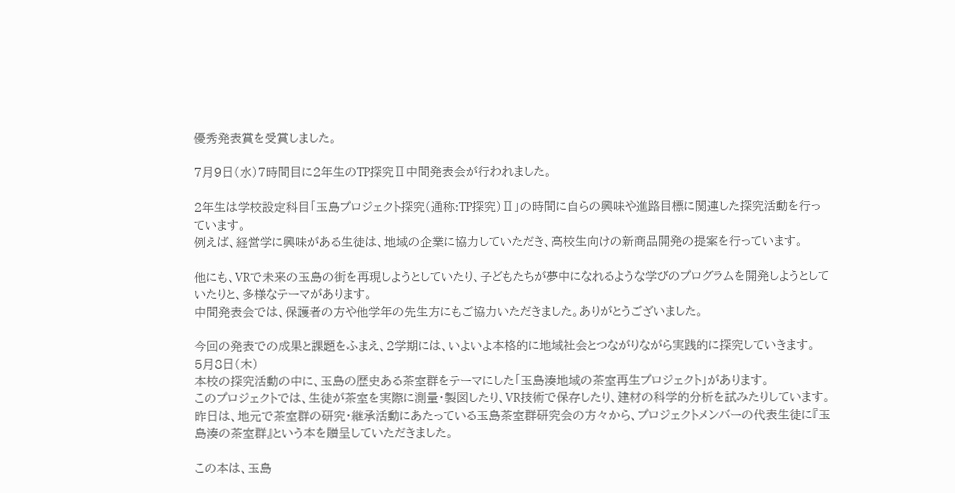優秀発表賞を受賞しました。

7月9日(水)7時間目に2年生のTP探究Ⅱ中間発表会が行われました。

2年生は学校設定科目「玉島プロジェクト探究(通称:TP探究)Ⅱ」の時間に自らの興味や進路目標に関連した探究活動を行っています。
例えば、経営学に興味がある生徒は、地域の企業に協力していただき、高校生向けの新商品開発の提案を行っています。

他にも、VRで未来の玉島の街を再現しようとしていたり、子どもたちが夢中になれるような学びのプログラムを開発しようとしていたりと、多様なテーマがあります。
中間発表会では、保護者の方や他学年の先生方にもご協力いただきました。ありがとうございました。

今回の発表での成果と課題をふまえ、2学期には、いよいよ本格的に地域社会とつながりながら実践的に探究していきます。
5月8日(木)
本校の探究活動の中に、玉島の歴史ある茶室群をテーマにした「玉島湊地域の茶室再生プロジェクト」があります。
このプロジェクトでは、生徒が茶室を実際に測量・製図したり、VR技術で保存したり、建材の科学的分析を試みたりしています。
昨日は、地元で茶室群の研究・継承活動にあたっている玉島茶室群研究会の方々から、プロジェクトメンバーの代表生徒に『玉島湊の茶室群』という本を贈呈していただきました。

この本は、玉島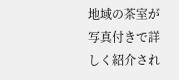地域の茶室が写真付きで詳しく紹介され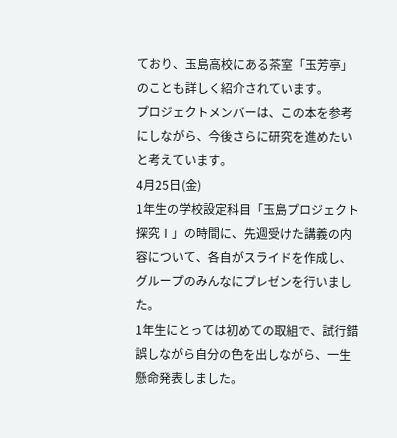ており、玉島高校にある茶室「玉芳亭」のことも詳しく紹介されています。
プロジェクトメンバーは、この本を参考にしながら、今後さらに研究を進めたいと考えています。
4月25日(金)
1年生の学校設定科目「玉島プロジェクト探究Ⅰ」の時間に、先週受けた講義の内容について、各自がスライドを作成し、グループのみんなにプレゼンを行いました。
1年生にとっては初めての取組で、試行錯誤しながら自分の色を出しながら、一生懸命発表しました。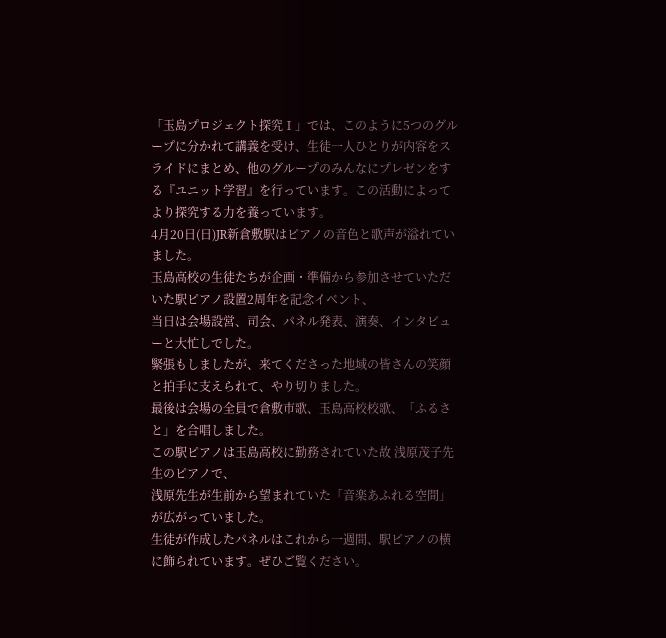「玉島プロジェクト探究Ⅰ」では、このように5つのグループに分かれて講義を受け、生徒一人ひとりが内容をスライドにまとめ、他のグループのみんなにプレゼンをする『ユニット学習』を行っています。この活動によってより探究する力を養っています。
4月20日(日)JR新倉敷駅はピアノの音色と歌声が溢れていました。
玉島高校の生徒たちが企画・準備から参加させていただいた駅ピアノ設置2周年を記念イベント、
当日は会場設営、司会、パネル発表、演奏、インタビューと大忙しでした。
緊張もしましたが、来てくださった地域の皆さんの笑顔と拍手に支えられて、やり切りました。
最後は会場の全員で倉敷市歌、玉島高校校歌、「ふるさと」を合唱しました。
この駅ピアノは玉島高校に勤務されていた故 浅原茂子先生のピアノで、
浅原先生が生前から望まれていた「音楽あふれる空間」が広がっていました。
生徒が作成したパネルはこれから一週間、駅ピアノの横に飾られています。ぜひご覧ください。